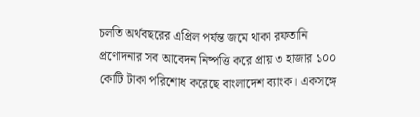চলতি অর্থবছরের এপ্রিল পর্যন্ত জমে থাকা রফতানি প্রণোদনার সব আবেদন নিষ্পত্তি করে প্রায় ৩ হাজার ১০০ কোটি টাকা পরিশোধ করেছে বাংলাদেশ ব্যাংক। একসঙ্গে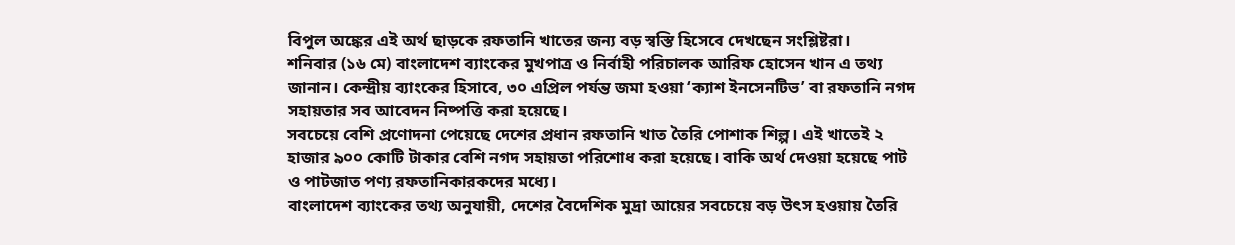বিপুল অঙ্কের এই অর্থ ছাড়কে রফতানি খাতের জন্য বড় স্বস্তি হিসেবে দেখছেন সংশ্লিষ্টরা।
শনিবার (১৬ মে) বাংলাদেশ ব্যাংকের মুখপাত্র ও নির্বাহী পরিচালক আরিফ হোসেন খান এ তথ্য জানান। কেন্দ্রীয় ব্যাংকের হিসাবে, ৩০ এপ্রিল পর্যন্ত জমা হওয়া ‘ক্যাশ ইনসেনটিভ’ বা রফতানি নগদ সহায়তার সব আবেদন নিষ্পত্তি করা হয়েছে।
সবচেয়ে বেশি প্রণোদনা পেয়েছে দেশের প্রধান রফতানি খাত তৈরি পোশাক শিল্প। এই খাতেই ২ হাজার ৯০০ কোটি টাকার বেশি নগদ সহায়তা পরিশোধ করা হয়েছে। বাকি অর্থ দেওয়া হয়েছে পাট ও পাটজাত পণ্য রফতানিকারকদের মধ্যে।
বাংলাদেশ ব্যাংকের তথ্য অনুযায়ী, দেশের বৈদেশিক মুদ্রা আয়ের সবচেয়ে বড় উৎস হওয়ায় তৈরি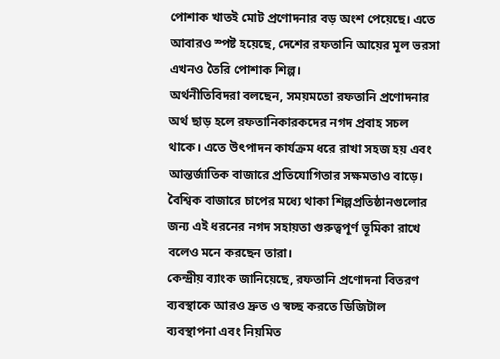পোশাক খাতই মোট প্রণোদনার বড় অংশ পেয়েছে। এতে আবারও স্পষ্ট হয়েছে, দেশের রফতানি আয়ের মূল ভরসা এখনও তৈরি পোশাক শিল্প।
অর্থনীতিবিদরা বলছেন, সময়মতো রফতানি প্রণোদনার অর্থ ছাড় হলে রফতানিকারকদের নগদ প্রবাহ সচল থাকে। এতে উৎপাদন কার্যক্রম ধরে রাখা সহজ হয় এবং আন্তর্জাতিক বাজারে প্রতিযোগিতার সক্ষমতাও বাড়ে। বৈশ্বিক বাজারে চাপের মধ্যে থাকা শিল্পপ্রতিষ্ঠানগুলোর জন্য এই ধরনের নগদ সহায়তা গুরুত্বপূর্ণ ভূমিকা রাখে বলেও মনে করছেন তারা।
কেন্দ্রীয় ব্যাংক জানিয়েছে, রফতানি প্রণোদনা বিতরণ ব্যবস্থাকে আরও দ্রুত ও স্বচ্ছ করতে ডিজিটাল ব্যবস্থাপনা এবং নিয়মিত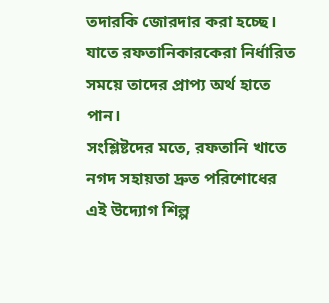তদারকি জোরদার করা হচ্ছে। যাতে রফতানিকারকেরা নির্ধারিত সময়ে তাদের প্রাপ্য অর্থ হাতে পান।
সংশ্লিষ্টদের মতে, রফতানি খাতে নগদ সহায়তা দ্রুত পরিশোধের এই উদ্যোগ শিল্প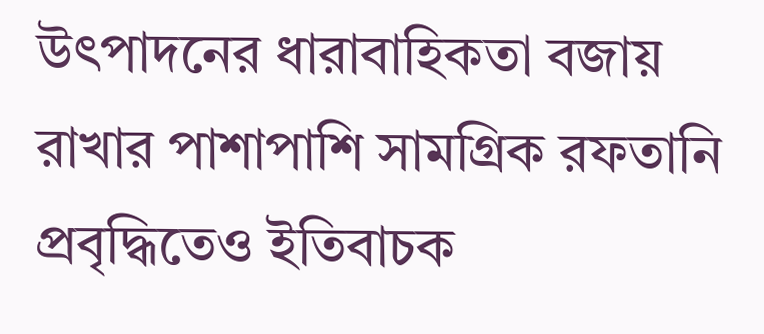উৎপাদনের ধারাবাহিকতা বজায় রাখার পাশাপাশি সামগ্রিক রফতানি প্রবৃদ্ধিতেও ইতিবাচক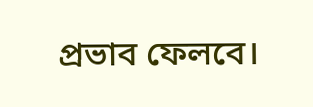প্রভাব ফেলবে।